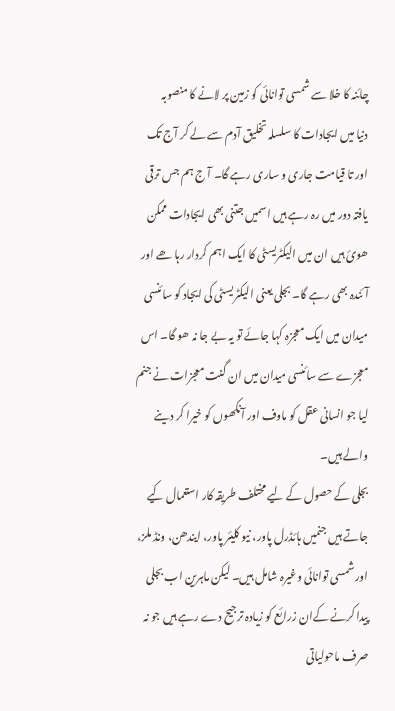چائنہ کا خلا سے شمسی توانائی کو زمین پر لانے کا منصوبہ
دنیا میں ایجادات کا سلسلہ تخلیق آدم سے لے کر آج تک اور تا قیامت جاری و ساری رہے گا۔ آ ج ہم جس ترقی یافتہ دور میں رہ رہے ہیں اسمیں جتنی بھی ایجادات ممکن ھوئ ہیں ان میں الیکٹریسٹی کا ایک اہم کردار رہا ھے اور آئندہ بھی رہے گا۔ بجلی یعنی الیکٹریسٹی کی ایجاد کو سائنسی میدان میں ایک معجزہ کہا جائے تو یہ بے جا نہ ھو گا۔ اس معجزے سے سائنسی میدان میں ان گنت معجزات نے جنم لیا جو انسانی عقل کو ماوف اور آنکھوں کو خیرا کر دینے والے ہیں۔
بجلی کے حصول کے لیے مختلف طریقہ کار استعمال کیے جاتے ہیں جنمیں ہائڈرل پاور، نیو کلیئر پاور، ایندھن، ونڈ ملز، اور شمسی توانائی وغیرہ شامل ہیں۔ لیکن ماہرین اب بجلی پیدا کرنے کےان زرائع کو زیادہ ترجیح دے رہے ہیں جو نہ صرف ماحولیاتی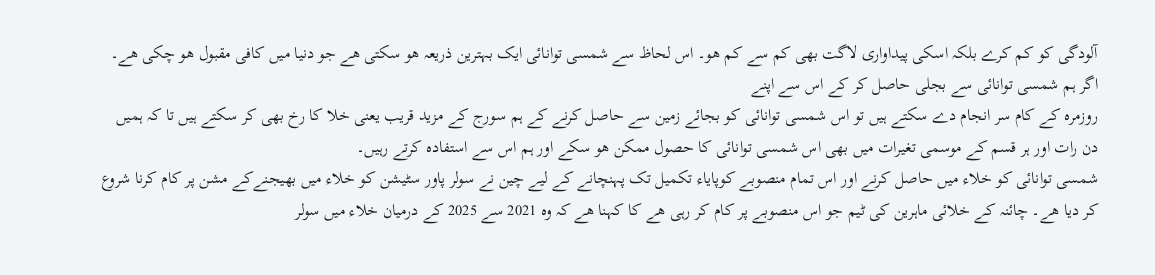آلودگی کو کم کرے بلکہ اسکی پیداواری لاگت بھی کم سے کم ھو۔ اس لحاظ سے شمسی توانائی ایک بہترین ذریعہ ھو سکتی ھے جو دنیا میں کافی مقبول ھو چکی ھے۔
اگر ہم شمسی توانائی سے بجلی حاصل کر کے اس سے اپنے
روزمرہ کے کام سر انجام دے سکتے ہیں تو اس شمسی توانائی کو بجائے زمین سے حاصل کرنے کے ہم سورج کے مزید قریب یعنی خلا کا رخ بھی کر سکتے ہیں تا کہ ہمیں دن رات اور ہر قسم کے موسمی تغیرات میں بھی اس شمسی توانائی کا حصول ممکن ھو سکے اور ہم اس سے استفادہ کرتے رہیں۔
شمسی توانائی کو خلاء میں حاصل کرنے اور اس تمام منصوبے کوپایاء تکمیل تک پہنچانے کے لیے چین نے سولر پاور سٹیشن کو خلاء میں بھیجنےکے مشن پر کام کرنا شروع کر دیا ھے۔ چائنہ کے خلائی ماہرین کی ٹیم جو اس منصوبے پر کام کر رہی ھے کا کہنا ھے کہ وہ 2021 سے 2025 کے درمیان خلاء میں سولر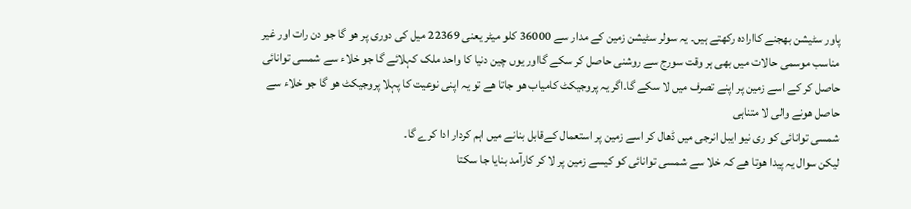پاور سٹیشن بھجنے کاارادہ رکھتے ہیں۔ یہ سولر سٹیشن زمین کے مدار سے 36000 کلو میٹر یعنی 22369 میل کی دوری پر ھو گا جو دن رات اور غیر مناسب موسمی حالات میں بھی ہر وقت سورج سے روشنی حاصل کر سکے گااور یوں چین دنیا کا واحد ملک کہلائے گا جو خلاء سے شمسی توانائی حاصل کر کے اسے زمین پر اپنے تصرف میں لا سکے گا۔اگر یہ پروجیکٹ کامیاب ھو جاتا ھے تو یہ اپنی نوعیت کا پہلا پروجیکٹ ھو گا جو خلاء سے حاصل ھونے والی لا متناہی
شمسی توانائی کو ری نیو ایبل انرجی میں ڈھال کر اسے زمین پر استعمال کےقابل بنانے میں اہم کردار ادا کرے گا۔
لیکن سوال یہ پیدا ھوتا ھے کہ خلا سے شمسی توانائی کو کیسے زمین پر لا کر کارآمد بنایا جا سکتا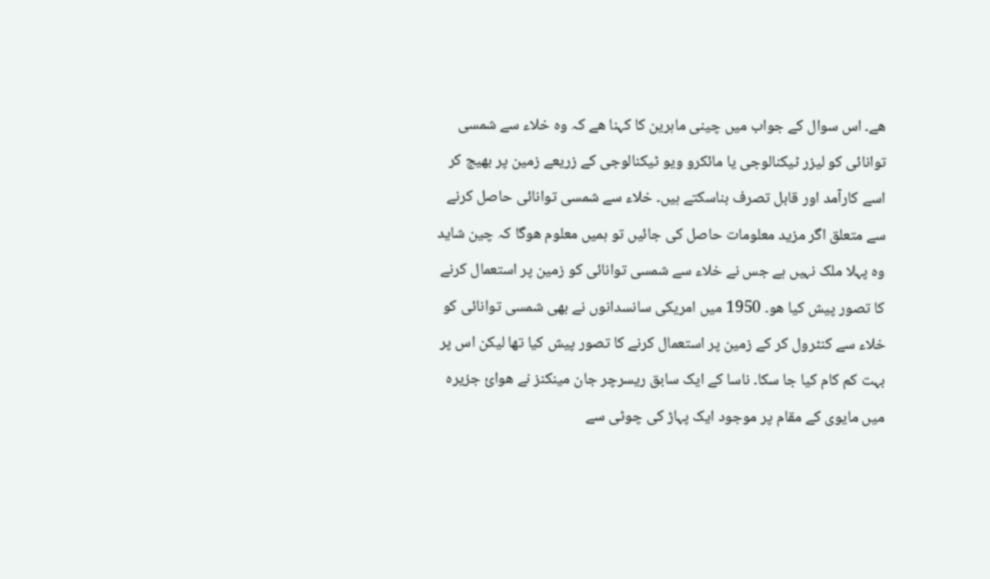ھے۔ اس سوال کے جواب میں چینی ماہرین کا کہنا ھے کہ وہ خلاء سے شمسی توانائی کو لیزر ٹیکنالوجی یا مائکرو ویو ٹیکنالوجی کے زریعے زمین پر بھیج کر اسے کارآمد اور قابل تصرف بناسکتے ہیں۔ خلاء سے شمسی توانائی حاصل کرنے سے متعلق اگر مزید معلومات حاصل کی جائیں تو ہمیں معلوم ھوگا کہ چین شاید وہ پہلا ملک نہیں ہے جس نے خلاء سے شمسی توانائی کو زمین پر استعمال کرنے کا تصور پیش کیا ھو۔ 1950 میں امریکی سانسدانوں نے بھی شمسی توانائی کو خلاء سے کنٹرول کر کے زمین پر استعمال کرنے کا تصور پیش کیا تھا لیکن اس پر بہت کم کام کیا جا سکا۔ ناسا کے ایک سابق ریسرچر جان مینکنز نے ھوائ جزیرہ میں مایوی کے مقام پر موجود ایک پہاڑ کی چوٹی سے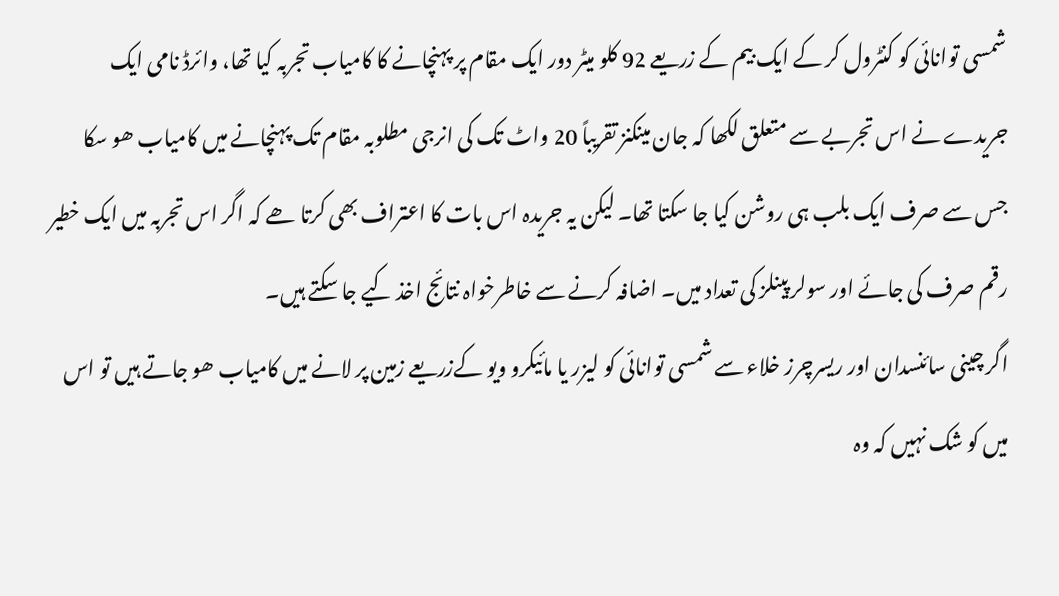شمسی توانائی کو کنٹرول کر کے ایک بیم کے زریعے 92 کلو میٹر دور ایک مقام پر پہنچانے کا کامیاب تجربہ کیا تھا، وائرڈ نامی ایک جریدے نے اس تجربے سے متعلق لکھا کہ جان مینکنز تقریباً 20 واٹ تک کی انرجی مطلوبہ مقام تک پہنچانے میں کامیاب ھو سکا جس سے صرف ایک بلب ہی روشن کیا جا سکتا تھا۔ لیکن یہ جریدہ اس بات کا اعتراف بھی کرتا ھے کہ اگر اس تجربہ میں ایک خطیر رقم صرف کی جائے اور سولر پینلز کی تعداد میں۔ اضافہ کرنے سے خاطرخواہ نتائج اخذ کیے جا سکتے ہیں۔
اگر چینی سائنسدان اور ریسرچرز خلاء سے شمسی توانائی کو لیزر یا مائیکرو ویو کےزریعے زمین پر لانے میں کامیاب ھو جاتے ہیں تو اس میں کو شک نہیں کہ وہ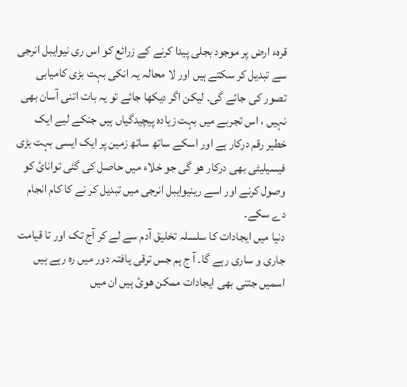قرہء ارض پر موجود بجلی پیدا کرنے کے زرائع کو اس ری نیوایبل انرجی سے تبدیل کر سکتے ہیں اور لا محالہ یہ انکی بہت بڑی کامیابی تصور کی جائے گی۔ لیکن اگر دیکھا جائے تو یہ بات اتنی آسان بھی نہیں ، اس تجربے میں بہت زیادہ پیچیدگیاں ہیں جنکے لیے ایک خطیر رقم درکار ہے اور اسکے ساتھ ساتھ زمین پر ایک ایسی بہت بڑی فیسیلیٹی بھی درکار ھو گی جو خلاء میں حاصل کی گئی توانائ کو وصول کرنے اور اسے رینیوایبل انرجی میں تبدیل کر نے کا کام انجام دے سکے۔
دنیا میں ایجادات کا سلسلہ تخلیق آدم سے لے کر آج تک اور تا قیامت جاری و ساری رہے گا۔ آ ج ہم جس ترقی یافتہ دور میں رہ رہے ہیں اسمیں جتنی بھی ایجادات ممکن ھوئ ہیں ان میں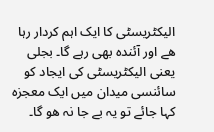الیکٹریسٹی کا ایک اہم کردار رہا ھے اور آئندہ بھی رہے گا۔ بجلی یعنی الیکٹریسٹی کی ایجاد کو سائنسی میدان میں ایک معجزہ کہا جائے تو یہ بے جا نہ ھو گا۔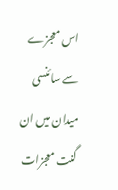اس معجزے سے سائنسی میدان میں ان گنت معجزات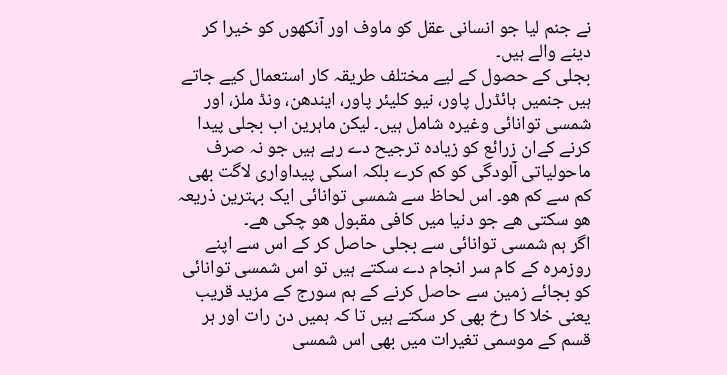نے جنم لیا جو انسانی عقل کو ماوف اور آنکھوں کو خیرا کر دینے والے ہیں۔
بجلی کے حصول کے لیے مختلف طریقہ کار استعمال کیے جاتے ہیں جنمیں ہائڈرل پاور، نیو کلیئر پاور، ایندھن، ونڈ ملز، اور شمسی توانائی وغیرہ شامل ہیں۔ لیکن ماہرین اب بجلی پیدا کرنے کےان زرائع کو زیادہ ترجیح دے رہے ہیں جو نہ صرف ماحولیاتی آلودگی کو کم کرے بلکہ اسکی پیداواری لاگت بھی کم سے کم ھو۔ اس لحاظ سے شمسی توانائی ایک بہترین ذریعہ ھو سکتی ھے جو دنیا میں کافی مقبول ھو چکی ھے۔
اگر ہم شمسی توانائی سے بجلی حاصل کر کے اس سے اپنے
روزمرہ کے کام سر انجام دے سکتے ہیں تو اس شمسی توانائی کو بجائے زمین سے حاصل کرنے کے ہم سورج کے مزید قریب یعنی خلا کا رخ بھی کر سکتے ہیں تا کہ ہمیں دن رات اور ہر قسم کے موسمی تغیرات میں بھی اس شمسی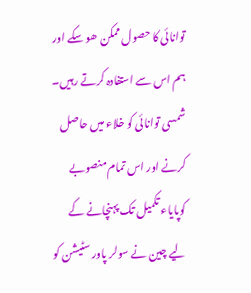توانائی کا حصول ممکن ھو سکے اور ہم اس سے استفادہ کرتے رہیں۔
شمسی توانائی کو خلاء میں حاصل کرنے اور اس تمام منصوبے کوپایاء تکمیل تک پہنچانے کے لیے چین نے سولر پاور سٹیشن کو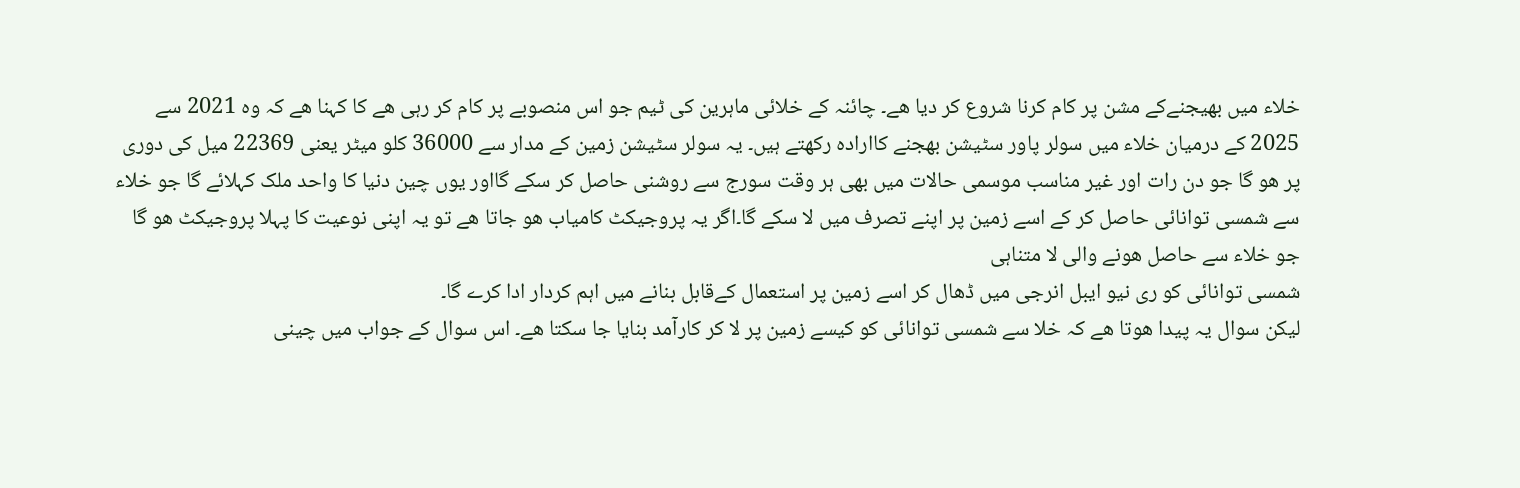خلاء میں بھیجنےکے مشن پر کام کرنا شروع کر دیا ھے۔ چائنہ کے خلائی ماہرین کی ٹیم جو اس منصوبے پر کام کر رہی ھے کا کہنا ھے کہ وہ 2021 سے 2025 کے درمیان خلاء میں سولر پاور سٹیشن بھجنے کاارادہ رکھتے ہیں۔ یہ سولر سٹیشن زمین کے مدار سے 36000 کلو میٹر یعنی 22369 میل کی دوری پر ھو گا جو دن رات اور غیر مناسب موسمی حالات میں بھی ہر وقت سورج سے روشنی حاصل کر سکے گااور یوں چین دنیا کا واحد ملک کہلائے گا جو خلاء سے شمسی توانائی حاصل کر کے اسے زمین پر اپنے تصرف میں لا سکے گا۔اگر یہ پروجیکٹ کامیاب ھو جاتا ھے تو یہ اپنی نوعیت کا پہلا پروجیکٹ ھو گا جو خلاء سے حاصل ھونے والی لا متناہی
شمسی توانائی کو ری نیو ایبل انرجی میں ڈھال کر اسے زمین پر استعمال کےقابل بنانے میں اہم کردار ادا کرے گا۔
لیکن سوال یہ پیدا ھوتا ھے کہ خلا سے شمسی توانائی کو کیسے زمین پر لا کر کارآمد بنایا جا سکتا ھے۔ اس سوال کے جواب میں چینی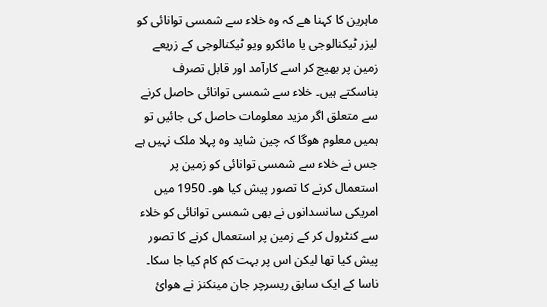ماہرین کا کہنا ھے کہ وہ خلاء سے شمسی توانائی کو لیزر ٹیکنالوجی یا مائکرو ویو ٹیکنالوجی کے زریعے زمین پر بھیج کر اسے کارآمد اور قابل تصرف بناسکتے ہیں۔ خلاء سے شمسی توانائی حاصل کرنے سے متعلق اگر مزید معلومات حاصل کی جائیں تو ہمیں معلوم ھوگا کہ چین شاید وہ پہلا ملک نہیں ہے جس نے خلاء سے شمسی توانائی کو زمین پر استعمال کرنے کا تصور پیش کیا ھو۔ 1950 میں امریکی سانسدانوں نے بھی شمسی توانائی کو خلاء سے کنٹرول کر کے زمین پر استعمال کرنے کا تصور پیش کیا تھا لیکن اس پر بہت کم کام کیا جا سکا۔ ناسا کے ایک سابق ریسرچر جان مینکنز نے ھوائ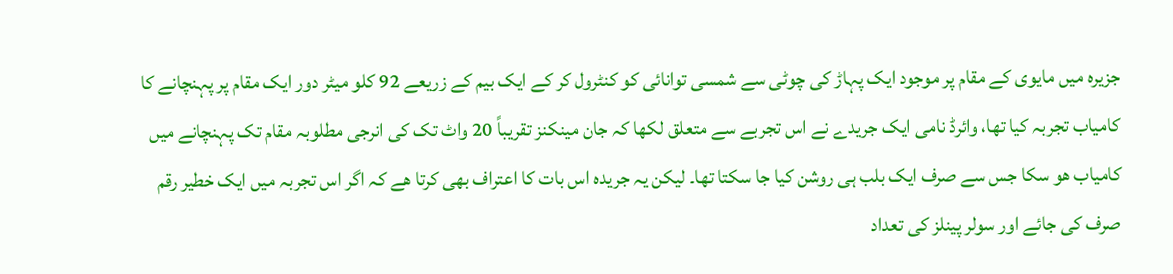جزیرہ میں مایوی کے مقام پر موجود ایک پہاڑ کی چوٹی سے شمسی توانائی کو کنٹرول کر کے ایک بیم کے زریعے 92 کلو میٹر دور ایک مقام پر پہنچانے کا کامیاب تجربہ کیا تھا، وائرڈ نامی ایک جریدے نے اس تجربے سے متعلق لکھا کہ جان مینکنز تقریباً 20 واٹ تک کی انرجی مطلوبہ مقام تک پہنچانے میں کامیاب ھو سکا جس سے صرف ایک بلب ہی روشن کیا جا سکتا تھا۔ لیکن یہ جریدہ اس بات کا اعتراف بھی کرتا ھے کہ اگر اس تجربہ میں ایک خطیر رقم صرف کی جائے اور سولر پینلز کی تعداد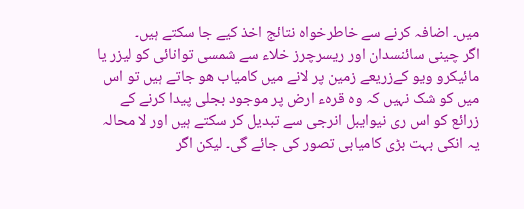میں۔ اضافہ کرنے سے خاطرخواہ نتائج اخذ کیے جا سکتے ہیں۔
اگر چینی سائنسدان اور ریسرچرز خلاء سے شمسی توانائی کو لیزر یا مائیکرو ویو کےزریعے زمین پر لانے میں کامیاب ھو جاتے ہیں تو اس میں کو شک نہیں کہ وہ قرہء ارض پر موجود بجلی پیدا کرنے کے زرائع کو اس ری نیوایبل انرجی سے تبدیل کر سکتے ہیں اور لا محالہ یہ انکی بہت بڑی کامیابی تصور کی جائے گی۔ لیکن اگر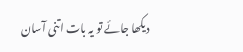دیکھا جائے تو یہ بات اتنی آسان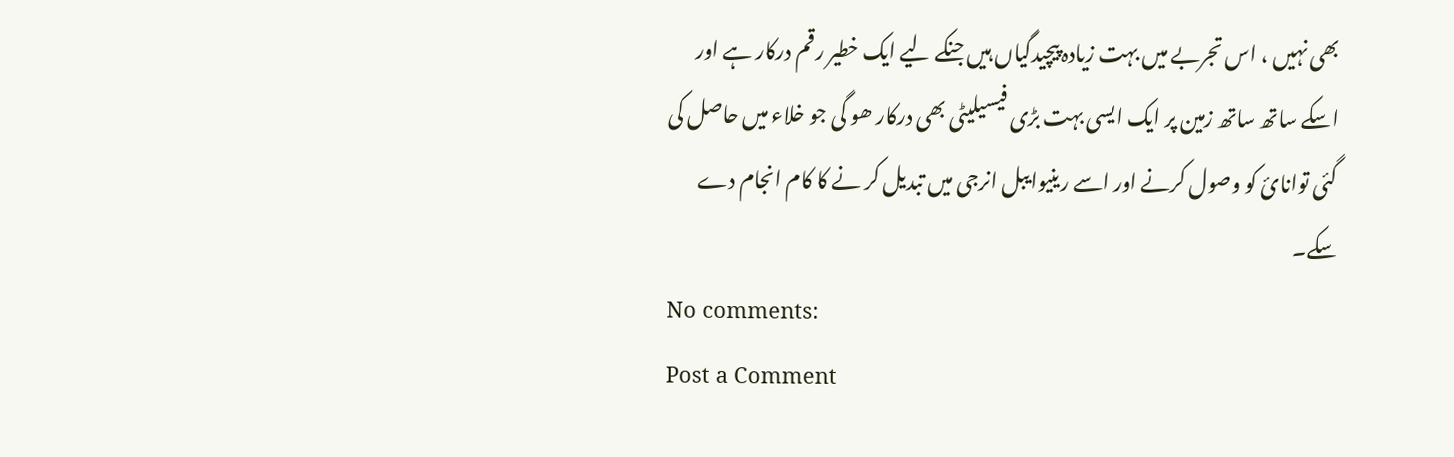بھی نہیں ، اس تجربے میں بہت زیادہ پیچیدگیاں ہیں جنکے لیے ایک خطیر رقم درکار ہے اور اسکے ساتھ ساتھ زمین پر ایک ایسی بہت بڑی فیسیلیٹی بھی درکار ھو گی جو خلاء میں حاصل کی گئی توانائ کو وصول کرنے اور اسے رینیوایبل انرجی میں تبدیل کر نے کا کام انجام دے سکے۔
No comments:
Post a Comment